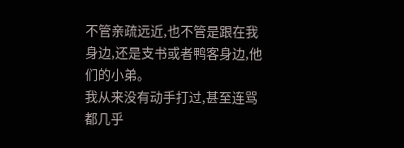不管亲疏远近,也不管是跟在我身边,还是支书或者鸭客身边,他们的小弟。
我从来没有动手打过,甚至连骂都几乎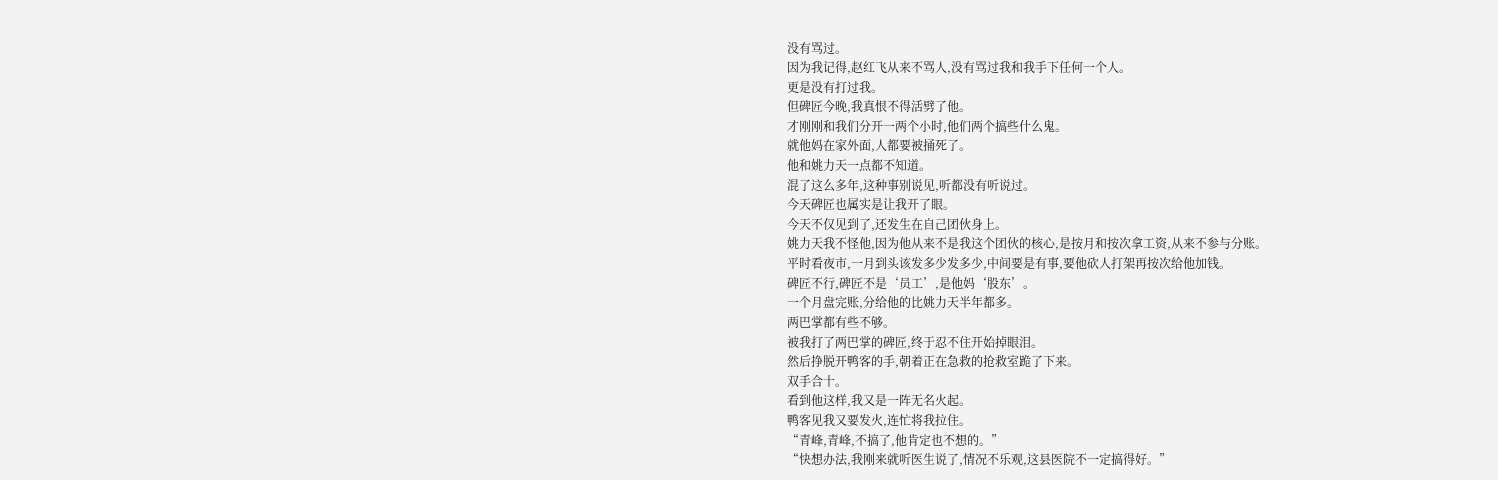没有骂过。
因为我记得,赵红飞从来不骂人,没有骂过我和我手下任何一个人。
更是没有打过我。
但碑匠今晚,我真恨不得活劈了他。
才刚刚和我们分开一两个小时,他们两个搞些什么鬼。
就他妈在家外面,人都要被捅死了。
他和姚力天一点都不知道。
混了这么多年,这种事别说见,听都没有听说过。
今天碑匠也属实是让我开了眼。
今天不仅见到了,还发生在自己团伙身上。
姚力天我不怪他,因为他从来不是我这个团伙的核心,是按月和按次拿工资,从来不参与分账。
平时看夜市,一月到头该发多少发多少,中间要是有事,要他砍人打架再按次给他加钱。
碑匠不行,碑匠不是‘员工’,是他妈‘股东’。
一个月盘完账,分给他的比姚力天半年都多。
两巴掌都有些不够。
被我打了两巴掌的碑匠,终于忍不住开始掉眼泪。
然后挣脱开鸭客的手,朝着正在急救的抢救室跪了下来。
双手合十。
看到他这样,我又是一阵无名火起。
鸭客见我又要发火,连忙将我拉住。
“青峰,青峰,不搞了,他肯定也不想的。”
“快想办法,我刚来就听医生说了,情况不乐观,这县医院不一定搞得好。”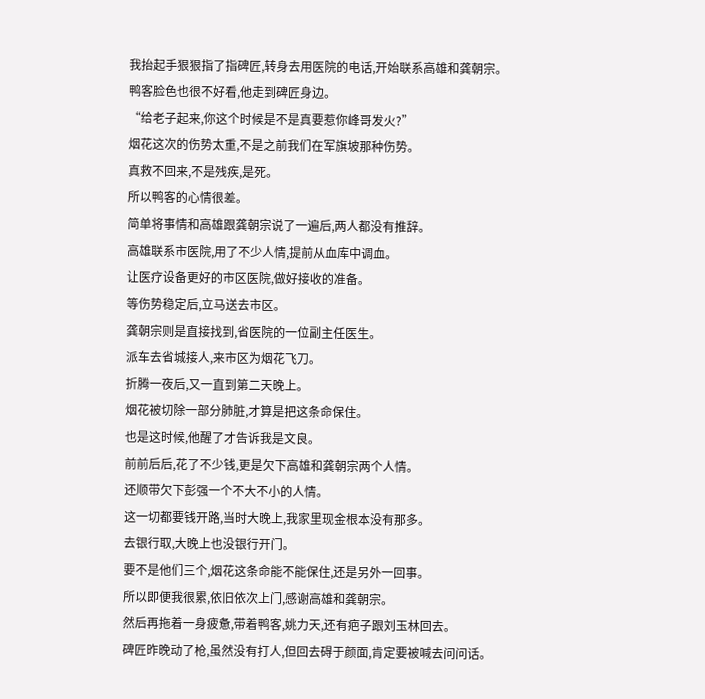我抬起手狠狠指了指碑匠,转身去用医院的电话,开始联系高雄和龚朝宗。
鸭客脸色也很不好看,他走到碑匠身边。
“给老子起来,你这个时候是不是真要惹你峰哥发火?”
烟花这次的伤势太重,不是之前我们在军旗坡那种伤势。
真救不回来,不是残疾,是死。
所以鸭客的心情很差。
简单将事情和高雄跟龚朝宗说了一遍后,两人都没有推辞。
高雄联系市医院,用了不少人情,提前从血库中调血。
让医疗设备更好的市区医院,做好接收的准备。
等伤势稳定后,立马送去市区。
龚朝宗则是直接找到,省医院的一位副主任医生。
派车去省城接人,来市区为烟花飞刀。
折腾一夜后,又一直到第二天晚上。
烟花被切除一部分肺脏,才算是把这条命保住。
也是这时候,他醒了才告诉我是文良。
前前后后,花了不少钱,更是欠下高雄和龚朝宗两个人情。
还顺带欠下彭强一个不大不小的人情。
这一切都要钱开路,当时大晚上,我家里现金根本没有那多。
去银行取,大晚上也没银行开门。
要不是他们三个,烟花这条命能不能保住,还是另外一回事。
所以即便我很累,依旧依次上门,感谢高雄和龚朝宗。
然后再拖着一身疲惫,带着鸭客,姚力天,还有疤子跟刘玉林回去。
碑匠昨晚动了枪,虽然没有打人,但回去碍于颜面,肯定要被喊去问问话。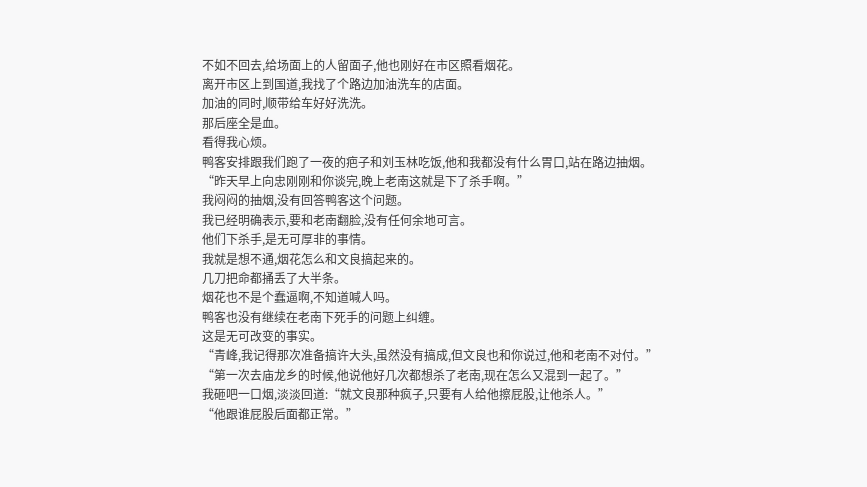不如不回去,给场面上的人留面子,他也刚好在市区照看烟花。
离开市区上到国道,我找了个路边加油洗车的店面。
加油的同时,顺带给车好好洗洗。
那后座全是血。
看得我心烦。
鸭客安排跟我们跑了一夜的疤子和刘玉林吃饭,他和我都没有什么胃口,站在路边抽烟。
“昨天早上向忠刚刚和你谈完,晚上老南这就是下了杀手啊。”
我闷闷的抽烟,没有回答鸭客这个问题。
我已经明确表示,要和老南翻脸,没有任何余地可言。
他们下杀手,是无可厚非的事情。
我就是想不通,烟花怎么和文良搞起来的。
几刀把命都捅丢了大半条。
烟花也不是个蠢逼啊,不知道喊人吗。
鸭客也没有继续在老南下死手的问题上纠缠。
这是无可改变的事实。
“青峰,我记得那次准备搞许大头,虽然没有搞成,但文良也和你说过,他和老南不对付。”
“第一次去庙龙乡的时候,他说他好几次都想杀了老南,现在怎么又混到一起了。”
我砸吧一口烟,淡淡回道:“就文良那种疯子,只要有人给他擦屁股,让他杀人。”
“他跟谁屁股后面都正常。”